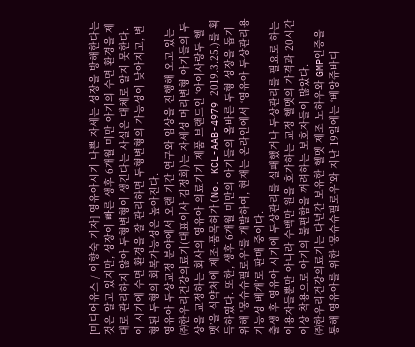[미디어유스 / 이향숙 기자] 영유아시기 나쁜 자세는 성장을 방해한다는 것은 알고 있지만, 성장이 빠른 생후 6개월 미만 아기의 수면 환경을 제대로 관리하지 않아 두형변형이 생긴다는 사실은 대체로 알지 못한다. 이 시기에 수면 환경을 잘 관리하면 두형변형의 가능성이 낮아지고, 변형된 두형의 회복가능성은 높아진다.
영유아 두상교정 분야에서 오랜 기간 연구와 임상을 진행해 오고 있는 ㈜한우리건강의료기(대표이사 김정희)는 자세성 머리변형 아기들의 두상을 교정하는 회사의 영유아 의료기기 제품 브랜드인 ‘아이사랑두 헬멧’을 식약처에 제조·품목허가(No. KCL-AAB-4979 2019.3.25.)를 획득하였다. 또한, 생후 6개월 미만의 아기들의 올바른 두형 성장을 돕기 위해 '몽슈슈필로우'를 개발하여, 현재는 온라인에서 ‘영유아 두상관리용 기능성 베개’로 판매 중이다.
출생 후 영유아 시기에 두상관리를 실패했거나 두상관리를 필요로 하는 이용자들뿐만 아니라 수백만 원을 호가하는 교정 헬멧의 가격과 20시간 이상 착용으로 아기의 불편함을 꺼려하는 보호자들이 많았다.
㈜한우리건강의료기는 다년간 보유한 헬멧 제조 노하우와 GMP인증을 통해 영유아를 위한 ‘몽슈슈필로우’와 지난 19일에는 ‘베앙쥬바디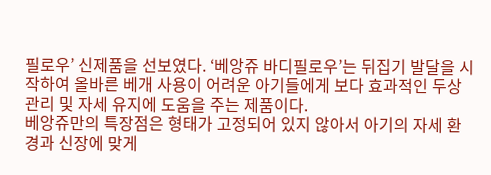필로우’ 신제품을 선보였다. ‘베앙쥬 바디필로우’는 뒤집기 발달을 시작하여 올바른 베개 사용이 어려운 아기들에게 보다 효과적인 두상관리 및 자세 유지에 도움을 주는 제품이다.
베앙쥬만의 특장점은 형태가 고정되어 있지 않아서 아기의 자세 환경과 신장에 맞게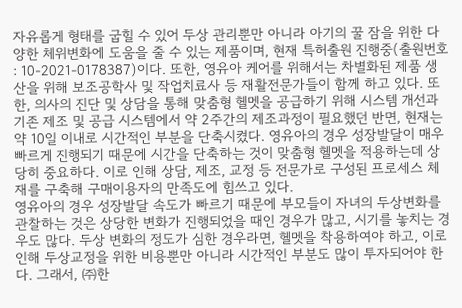자유롭게 형태를 굽힐 수 있어 두상 관리뿐만 아니라 아기의 꿀 잠을 위한 다양한 체위변화에 도움을 줄 수 있는 제품이며, 현재 특허출원 진행중(출원번호 : 10-2021-0178387)이다. 또한, 영유아 케어를 위해서는 차별화된 제품 생산을 위해 보조공학사 및 작업치료사 등 재활전문가들이 함께 하고 있다. 또한, 의사의 진단 및 상담을 통해 맞춤형 헬멧을 공급하기 위해 시스템 개선과 기존 제조 및 공급 시스템에서 약 2주간의 제조과정이 필요했던 반면, 현재는 약 10일 이내로 시간적인 부분을 단축시켰다. 영유아의 경우 성장발달이 매우 빠르게 진행되기 때문에 시간을 단축하는 것이 맞춤형 헬멧을 적용하는데 상당히 중요하다. 이로 인해 상담, 제조, 교정 등 전문가로 구성된 프로세스 체재를 구축해 구매이용자의 만족도에 힘쓰고 있다.
영유아의 경우 성장발달 속도가 빠르기 때문에 부모들이 자녀의 두상변화를 관찰하는 것은 상당한 변화가 진행되었을 때인 경우가 많고, 시기를 놓치는 경우도 많다. 두상 변화의 정도가 심한 경우라면, 헬멧을 착용하여야 하고, 이로 인해 두상교정을 위한 비용뿐만 아니라 시간적인 부분도 많이 투자되어야 한다. 그래서, ㈜한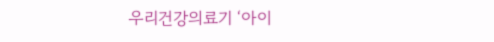우리건강의료기 ‘아이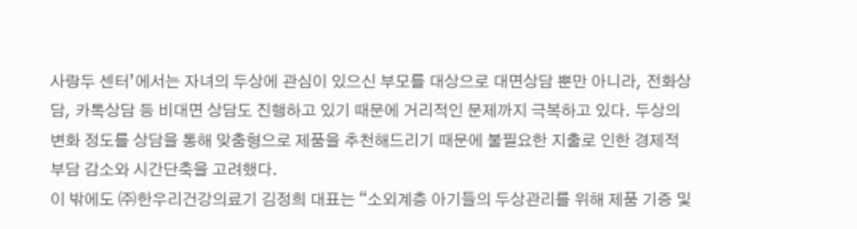사랑두 센터’에서는 자녀의 두상에 관심이 있으신 부모를 대상으로 대면상담 뿐만 아니라, 전화상담, 카톡상담 등 비대면 상담도 진행하고 있기 때문에 거리적인 문제까지 극복하고 있다. 두상의 변화 정도를 상담을 통해 맞춤형으로 제품을 추천해드리기 때문에 불필요한 지출로 인한 경제적 부담 감소와 시간단축을 고려했다.
이 밖에도 ㈜한우리건강의료기 김정희 대표는 “소외계층 아기들의 두상관리를 위해 제품 기증 및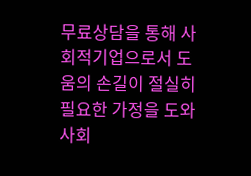무료상담을 통해 사회적기업으로서 도움의 손길이 절실히 필요한 가정을 도와 사회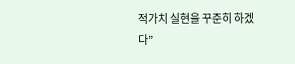적가치 실현을 꾸준히 하겠다”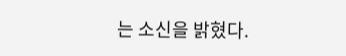는 소신을 밝혔다.